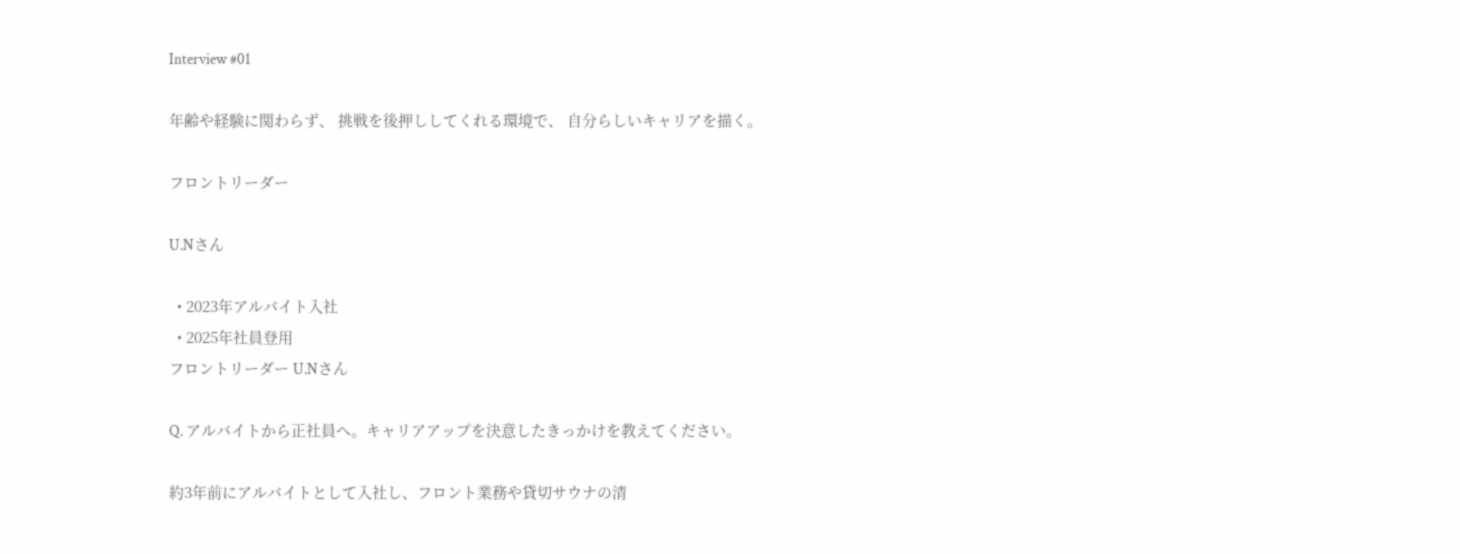Interview #01

年齢や経験に関わらず、 挑戦を後押ししてくれる環境で、 自分らしいキャリアを描く。

フロントリーダー

U.Nさん

  • 2023年アルバイト入社
  • 2025年社員登用
フロントリーダー U.Nさん

Q. アルバイトから正社員へ。キャリアアップを決意したきっかけを教えてください。

約3年前にアルバイトとして入社し、フロント業務や貸切サウナの清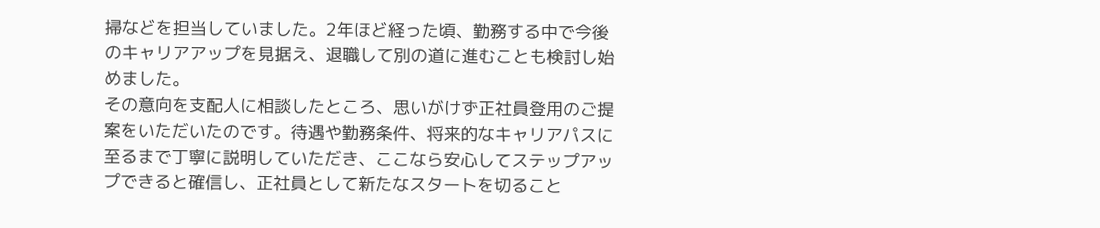掃などを担当していました。2年ほど経った頃、勤務する中で今後のキャリアアップを見据え、退職して別の道に進むことも検討し始めました。
その意向を支配人に相談したところ、思いがけず正社員登用のご提案をいただいたのです。待遇や勤務条件、将来的なキャリアパスに至るまで丁寧に説明していただき、ここなら安心してステップアップできると確信し、正社員として新たなスタートを切ること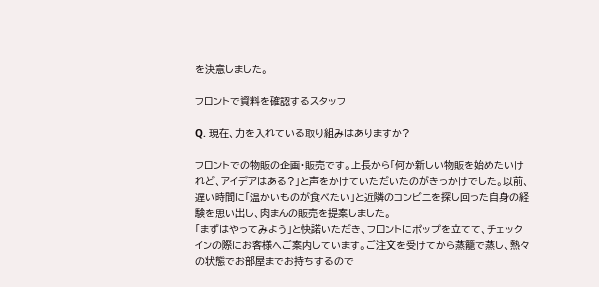を決意しました。

フロントで資料を確認するスタッフ

Q. 現在、力を入れている取り組みはありますか?

フロントでの物販の企画・販売です。上長から「何か新しい物販を始めたいけれど、アイデアはある?」と声をかけていただいたのがきっかけでした。以前、遅い時間に「温かいものが食べたい」と近隣のコンビニを探し回った自身の経験を思い出し、肉まんの販売を提案しました。
「まずはやってみよう」と快諾いただき、フロントにポップを立てて、チェックインの際にお客様へご案内しています。ご注文を受けてから蒸籠で蒸し、熱々の状態でお部屋までお持ちするので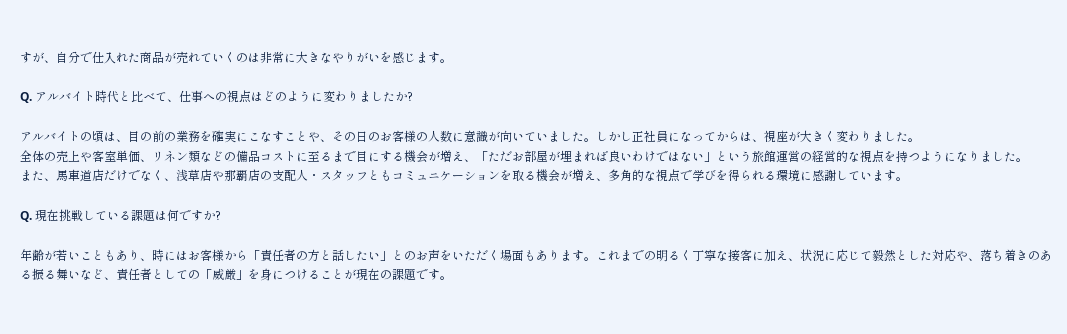すが、自分で仕入れた商品が売れていくのは非常に大きなやりがいを感じます。

Q. アルバイト時代と比べて、仕事への視点はどのように変わりましたか?

アルバイトの頃は、目の前の業務を確実にこなすことや、その日のお客様の人数に意識が向いていました。しかし正社員になってからは、視座が大きく変わりました。
全体の売上や客室単価、リネン類などの備品コストに至るまで目にする機会が増え、「ただお部屋が埋まれば良いわけではない」という旅館運営の経営的な視点を持つようになりました。
また、馬車道店だけでなく、浅草店や那覇店の支配人・スタッフともコミュニケーションを取る機会が増え、多角的な視点で学びを得られる環境に感謝しています。

Q. 現在挑戦している課題は何ですか?

年齢が若いこともあり、時にはお客様から「責任者の方と話したい」とのお声をいただく場面もあります。これまでの明るく丁寧な接客に加え、状況に応じて毅然とした対応や、落ち着きのある振る舞いなど、責任者としての「威厳」を身につけることが現在の課題です。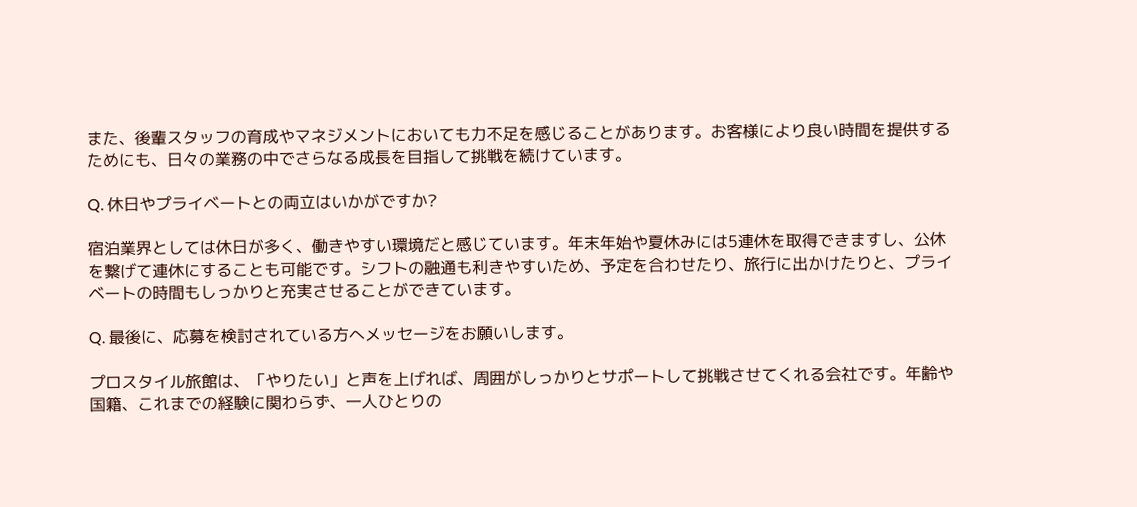また、後輩スタッフの育成やマネジメントにおいても力不足を感じることがあります。お客様により良い時間を提供するためにも、日々の業務の中でさらなる成長を目指して挑戦を続けています。

Q. 休日やプライベートとの両立はいかがですか?

宿泊業界としては休日が多く、働きやすい環境だと感じています。年末年始や夏休みには5連休を取得できますし、公休を繋げて連休にすることも可能です。シフトの融通も利きやすいため、予定を合わせたり、旅行に出かけたりと、プライベートの時間もしっかりと充実させることができています。

Q. 最後に、応募を検討されている方へメッセージをお願いします。

プロスタイル旅館は、「やりたい」と声を上げれば、周囲がしっかりとサポートして挑戦させてくれる会社です。年齢や国籍、これまでの経験に関わらず、一人ひとりの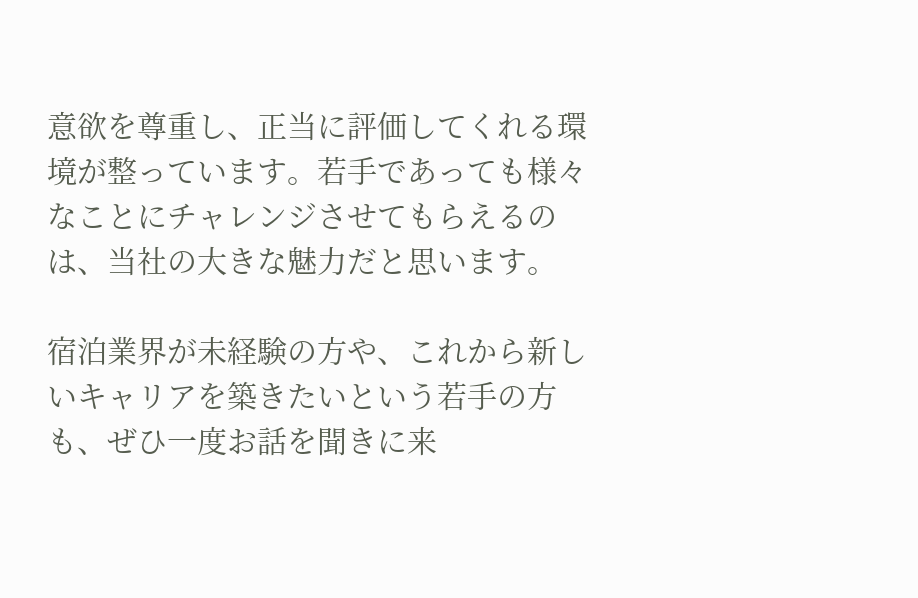意欲を尊重し、正当に評価してくれる環境が整っています。若手であっても様々なことにチャレンジさせてもらえるのは、当社の大きな魅力だと思います。

宿泊業界が未経験の方や、これから新しいキャリアを築きたいという若手の方も、ぜひ一度お話を聞きに来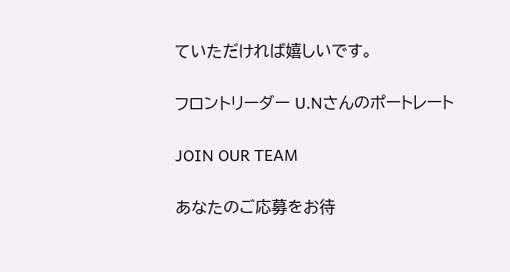ていただければ嬉しいです。

フロントリーダー U.Nさんのポートレート

JOIN OUR TEAM

あなたのご応募をお待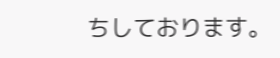ちしております。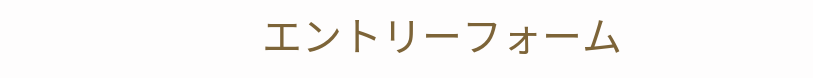エントリーフォーム